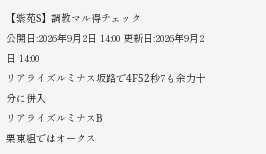【紫苑S】調教マル得チェック
公開日:2026年9月2日 14:00 更新日:2026年9月2日 14:00
リアライズルミナス坂路で4F52秒7も余力十分に併入
リアライズルミナスB
栗東組ではオークス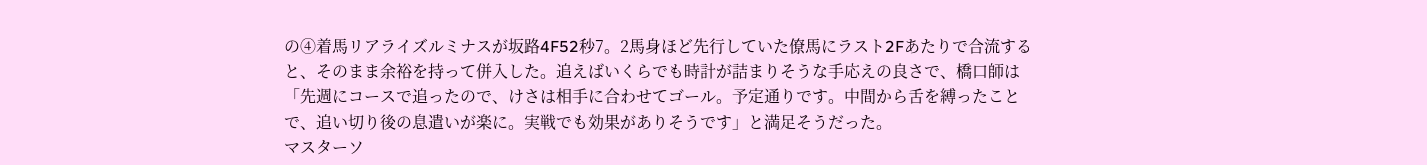の④着馬リアライズルミナスが坂路4F52秒7。2馬身ほど先行していた僚馬にラスト2Fあたりで合流すると、そのまま余裕を持って併入した。追えばいくらでも時計が詰まりそうな手応えの良さで、橋口師は「先週にコースで追ったので、けさは相手に合わせてゴール。予定通りです。中間から舌を縛ったことで、追い切り後の息遣いが楽に。実戦でも効果がありそうです」と満足そうだった。
マスターソ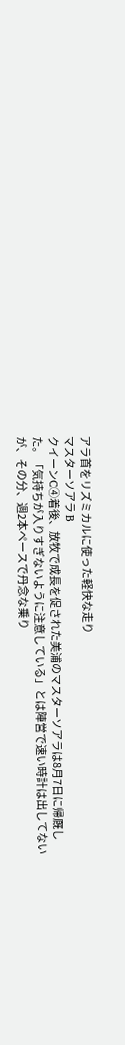アラ首をリズミカルに使った軽快な走り
マスターソアラ B
クイーンC④着後、放牧で成長を促された美浦のマスターソアラは8月7日に帰厩した。「気持ちが入りすぎないように注意している」とは陣営で速い時計は出してないが、その分、週2本ペースで丹念な乗り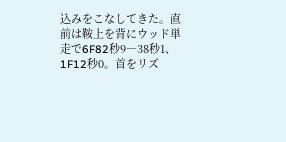込みをこなしてきた。直前は鞍上を背にウッド単走で6F82秒9―38秒1、1F12秒0。首をリズ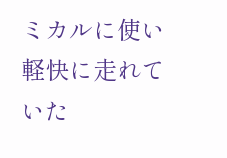ミカルに使い軽快に走れていた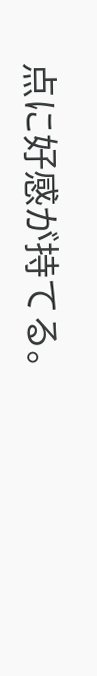点に好感が持てる。